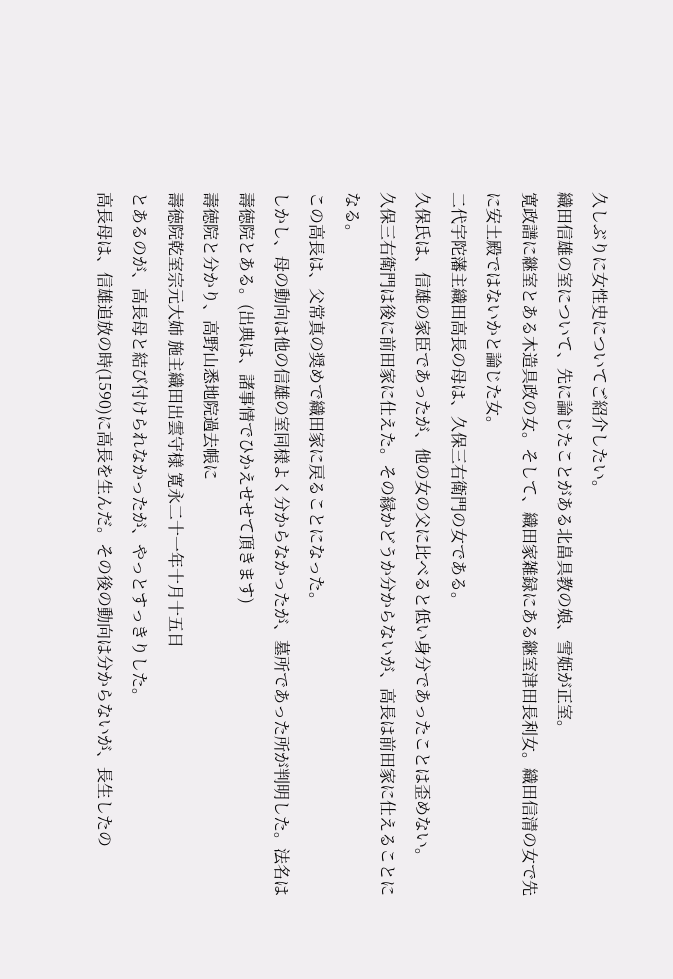久しぶりに女性史についてご紹介したい。
織田信雄の室について、先に論じたことがある北畠具教の娘、雪姫が正室。
寛政譜に継室とある木造具政の女。そして、織田家雑録にある継室津田長利女。織田信清の女で先に安土殿ではないかと論じた女。
二代宇陀藩主織田高長の母は、久保三右衛門の女である。
久保氏は、信雄の家臣であったが、他の女の父に比べると低い身分であったことは歪めない。
久保三右衛門は後に前田家に仕えた。その縁かどうか分からないが、高長は前田家に仕えることになる。
この高長は、父常真の奨めで織田家に戻ることになった。
しかし、母の動向は他の信雄の室同様よく分からなかったが、墓所であった所が判明した。法名は壽徳院とある。(出典は、諸事情でひかえせせて頂きます)
壽徳院と分かり、高野山悉地院過去帳に
壽徳院乾室宗元大姉 施主織田出雲守様 寛永二十一年十月十五日
とあるのが、高長母と結び付けられなかったが、やっとすっきりした。
高長母は、信雄追放の時(1590)に高長を生んだ。その後の動向は分からないが、長生したの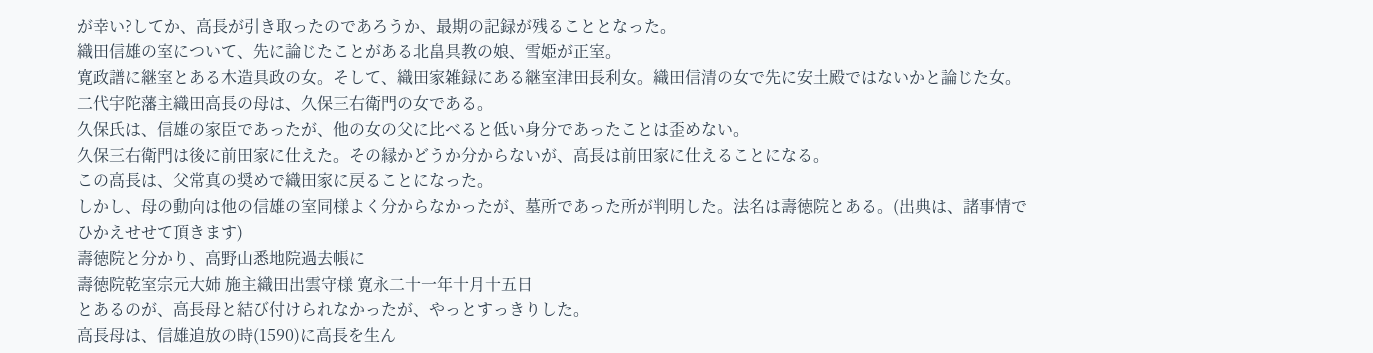が幸い?してか、高長が引き取ったのであろうか、最期の記録が残ることとなった。
織田信雄の室について、先に論じたことがある北畠具教の娘、雪姫が正室。
寛政譜に継室とある木造具政の女。そして、織田家雑録にある継室津田長利女。織田信清の女で先に安土殿ではないかと論じた女。
二代宇陀藩主織田高長の母は、久保三右衛門の女である。
久保氏は、信雄の家臣であったが、他の女の父に比べると低い身分であったことは歪めない。
久保三右衛門は後に前田家に仕えた。その縁かどうか分からないが、高長は前田家に仕えることになる。
この高長は、父常真の奨めで織田家に戻ることになった。
しかし、母の動向は他の信雄の室同様よく分からなかったが、墓所であった所が判明した。法名は壽徳院とある。(出典は、諸事情でひかえせせて頂きます)
壽徳院と分かり、高野山悉地院過去帳に
壽徳院乾室宗元大姉 施主織田出雲守様 寛永二十一年十月十五日
とあるのが、高長母と結び付けられなかったが、やっとすっきりした。
高長母は、信雄追放の時(1590)に高長を生ん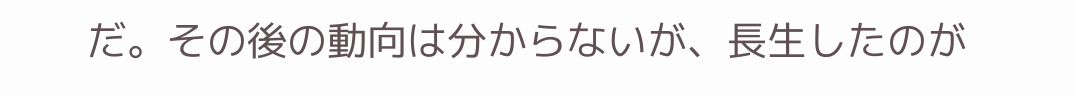だ。その後の動向は分からないが、長生したのが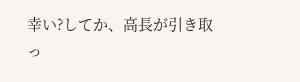幸い?してか、高長が引き取っ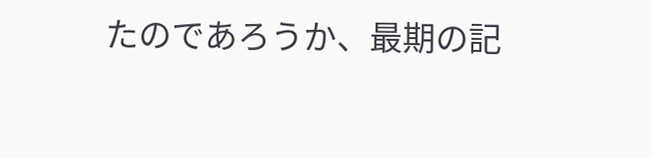たのであろうか、最期の記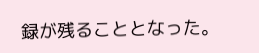録が残ることとなった。